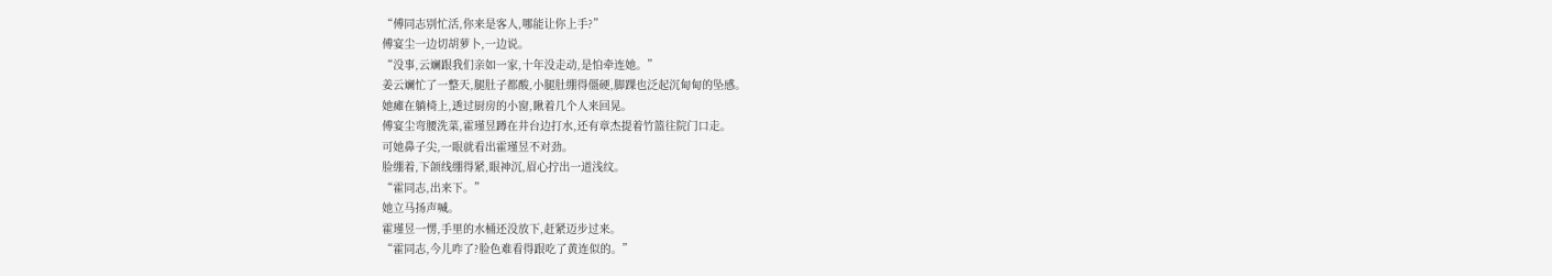“傅同志别忙活,你来是客人,哪能让你上手?”
傅宴尘一边切胡萝卜,一边说。
“没事,云斓跟我们亲如一家,十年没走动,是怕牵连她。”
姜云斓忙了一整天,腿肚子都酸,小腿肚绷得僵硬,脚踝也泛起沉甸甸的坠感。
她瘫在躺椅上,透过厨房的小窗,瞅着几个人来回晃。
傅宴尘弯腰洗菜,霍瑾昱蹲在井台边打水,还有章杰提着竹篮往院门口走。
可她鼻子尖,一眼就看出霍瑾昱不对劲。
脸绷着,下颌线绷得紧,眼神沉,眉心拧出一道浅纹。
“霍同志,出来下。”
她立马扬声喊。
霍瑾昱一愣,手里的水桶还没放下,赶紧迈步过来。
“霍同志,今儿咋了?脸色难看得跟吃了黄连似的。”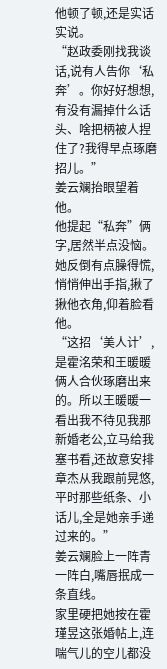他顿了顿,还是实话实说。
“赵政委刚找我谈话,说有人告你‘私奔’。你好好想想,有没有漏掉什么话头、啥把柄被人捏住了?我得早点琢磨招儿。”
姜云斓抬眼望着他。
他提起“私奔”俩字,居然半点没恼。
她反倒有点臊得慌,悄悄伸出手指,揪了揪他衣角,仰着脸看他。
“这招‘美人计’,是霍洺荣和王暖暖俩人合伙琢磨出来的。所以王暖暖一看出我不待见我那新婚老公,立马给我塞书看,还故意安排章杰从我跟前晃悠,平时那些纸条、小话儿,全是她亲手递过来的。”
姜云斓脸上一阵青一阵白,嘴唇抿成一条直线。
家里硬把她按在霍瑾昱这张婚帖上,连喘气儿的空儿都没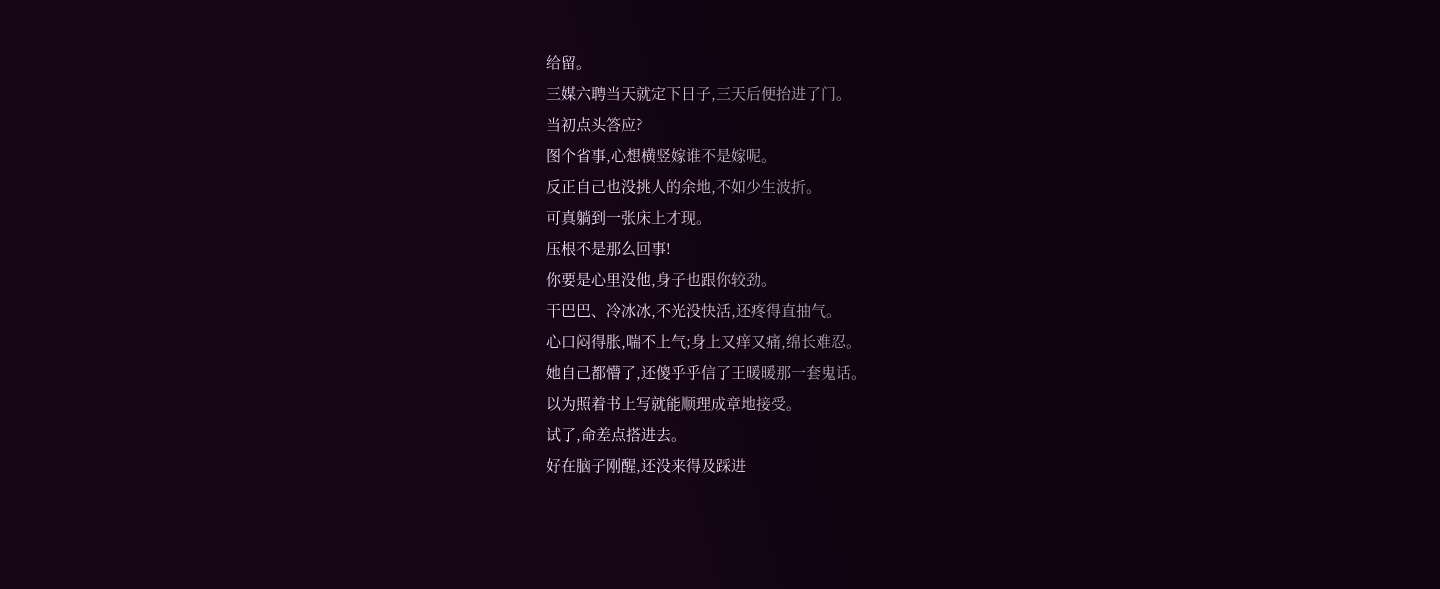给留。
三媒六聘当天就定下日子,三天后便抬进了门。
当初点头答应?
图个省事,心想横竖嫁谁不是嫁呢。
反正自己也没挑人的余地,不如少生波折。
可真躺到一张床上才现。
压根不是那么回事!
你要是心里没他,身子也跟你较劲。
干巴巴、冷冰冰,不光没快活,还疼得直抽气。
心口闷得胀,喘不上气;身上又痒又痛,绵长难忍。
她自己都懵了,还傻乎乎信了王暖暖那一套鬼话。
以为照着书上写就能顺理成章地接受。
试了,命差点搭进去。
好在脑子刚醒,还没来得及踩进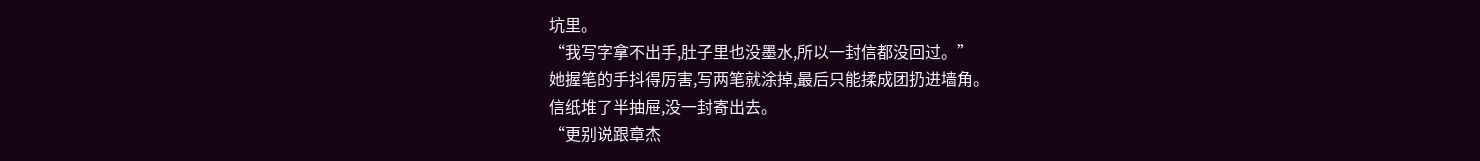坑里。
“我写字拿不出手,肚子里也没墨水,所以一封信都没回过。”
她握笔的手抖得厉害,写两笔就涂掉,最后只能揉成团扔进墙角。
信纸堆了半抽屉,没一封寄出去。
“更别说跟章杰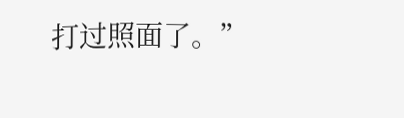打过照面了。”